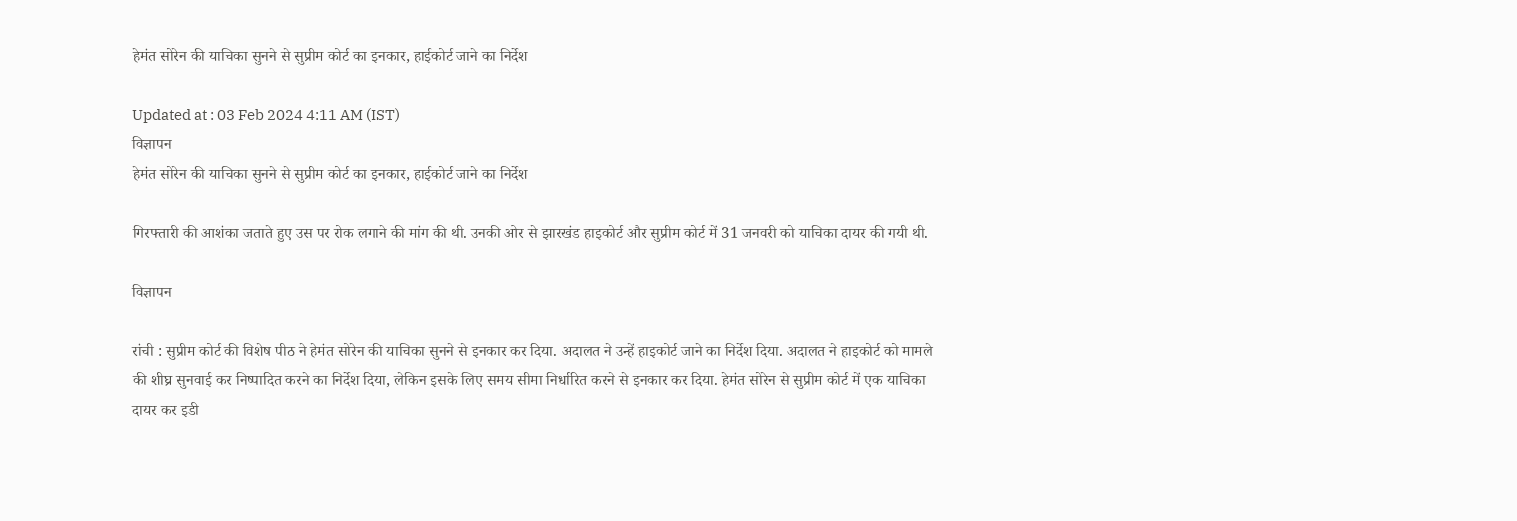हेमंत सोरेन की याचिका सुनने से सुप्रीम कोर्ट का इनकार, हाईकोर्ट जाने का निर्देश

Updated at : 03 Feb 2024 4:11 AM (IST)
विज्ञापन
हेमंत सोरेन की याचिका सुनने से सुप्रीम कोर्ट का इनकार, हाईकोर्ट जाने का निर्देश

गिरफ्तारी की आशंका जताते हुए उस पर रोक लगाने की मांग की थी. उनकी ओर से झारखंड हाइकोर्ट और सुप्रीम कोर्ट में 31 जनवरी को याचिका दायर की गयी थी.

विज्ञापन

रांची : सुप्रीम कोर्ट की विशेष पीठ ने हेमंत सोरेन की याचिका सुनने से इनकार कर दिया. अदालत ने उन्हें हाइकोर्ट जाने का निर्देश दिया. अदालत ने हाइकोर्ट को मामले की शीघ्र सुनवाई कर निष्पादित करने का निर्देश दिया, लेकिन इसके लिए समय सीमा निर्धारित करने से इनकार कर दिया. हेमंत सोरेन से सुप्रीम कोर्ट में एक याचिका दायर कर इडी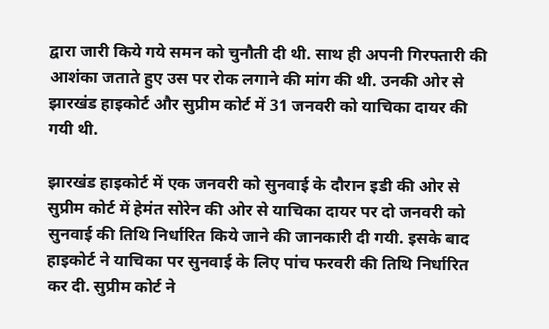द्वारा जारी किये गये समन को चुनौती दी थी. साथ ही अपनी गिरफ्तारी की आशंका जताते हुए उस पर रोक लगाने की मांग की थी. उनकी ओर से झारखंड हाइकोर्ट और सुप्रीम कोर्ट में 31 जनवरी को याचिका दायर की गयी थी.

झारखंड हाइकोर्ट में एक जनवरी को सुनवाई के दौरान इडी की ओर से सुप्रीम कोर्ट में हेमंत सोरेन की ओर से याचिका दायर पर दो जनवरी को सुनवाई की तिथि निर्धारित किये जाने की जानकारी दी गयी. इसके बाद हाइकोर्ट ने याचिका पर सुनवाई के लिए पांच फरवरी की तिथि निर्धारित कर दी. सुप्रीम कोर्ट ने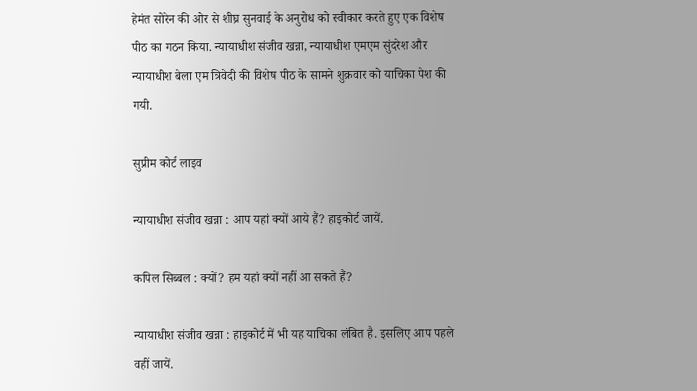हेमंत सोरेन की ओर से शीघ्र सुनवाई के अनुरोध को स्वीकार करते हुए एक विशेष पीठ का गठन किया. न्यायाधीश संजीव खन्ना, न्यायाधीश एमएम सुंदरेश और न्यायाधीश बेला एम त्रिवेदी की विशेष पीठ के सामने शुक्रवार को याचिका पेश की गयी.

सुप्रीम कोर्ट लाइव

न्यायाधीश संजीव खन्ना : आप यहां क्यों आये हैं? हाइकोर्ट जायें.

कपिल सिब्बल : क्यों? हम यहां क्यों नहीं आ सकते हैं?

न्यायाधीश संजीव खन्ना : हाइकोर्ट में भी यह याचिका लंबित है. इसलिए आप पहले वहीं जायें.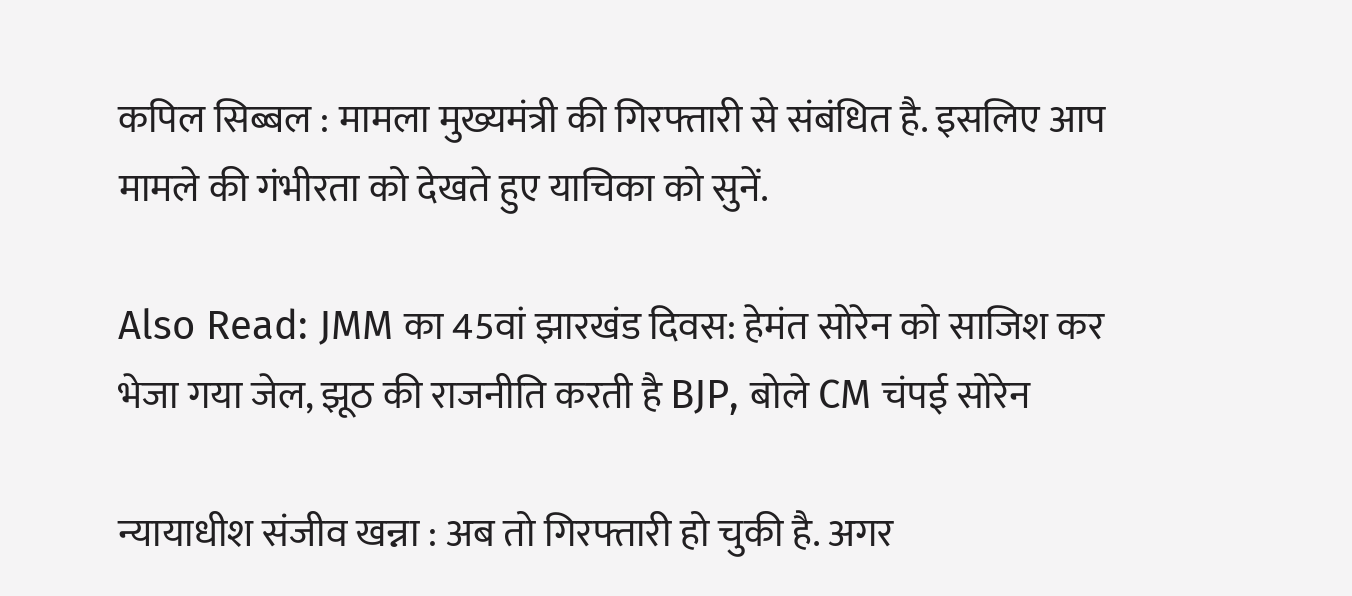कपिल सिब्बल : मामला मुख्यमंत्री की गिरफ्तारी से संबंधित है. इसलिए आप मामले की गंभीरता को देखते हुए याचिका को सुनें.

Also Read: JMM का 45वां झारखंड दिवस: हेमंत सोरेन को साजिश कर भेजा गया जेल, झूठ की राजनीति करती है BJP, बोले CM चंपई सोरेन

न्यायाधीश संजीव खन्ना : अब तो गिरफ्तारी हो चुकी है. अगर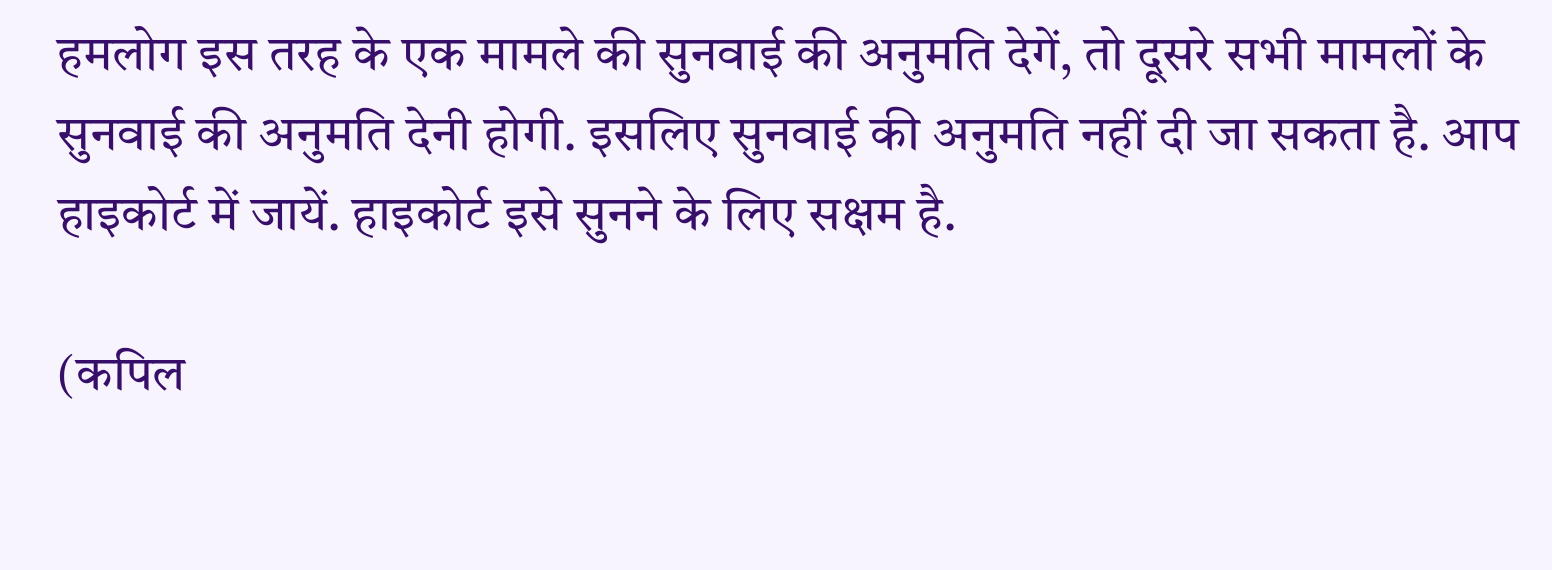हमलोग इस तरह के एक मामले की सुनवाई की अनुमति देगें, तो दूसरे सभी मामलों के सुनवाई की अनुमति देनी होगी. इसलिए सुनवाई की अनुमति नहीं दी जा सकता है. आप हाइकोर्ट में जायें. हाइकोर्ट इसे सुनने के लिए सक्षम है.

(कपिल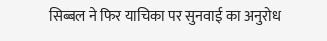सिब्बल ने फिर याचिका पर सुनवाई का अनुरोध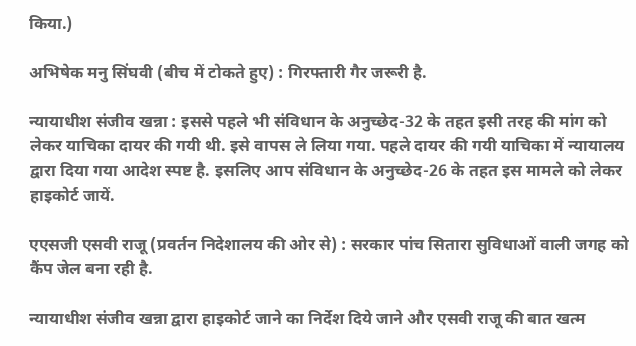किया.)

अभिषेक मनु सिंघवी (बीच में टोकते हुए) : गिरफ्तारी गैर जरूरी है.

न्यायाधीश संजीव खन्ना : इससे पहले भी संविधान के अनुच्छेद-32 के तहत इसी तरह की मांग को लेकर याचिका दायर की गयी थी. इसे वापस ले लिया गया. पहले दायर की गयी याचिका में न्यायालय द्वारा दिया गया आदेश स्पष्ट है. इसलिए आप संविधान के अनुच्छेद-26 के तहत इस मामले को लेकर हाइकोर्ट जायें.

एएसजी एसवी राजू (प्रवर्तन निदेशालय की ओर से) : सरकार पांच सितारा सुविधाओं वाली जगह को कैंप जेल बना रही है.

न्यायाधीश संजीव खन्ना द्वारा हाइकोर्ट जाने का निर्देश दिये जाने और एसवी राजू की बात खत्म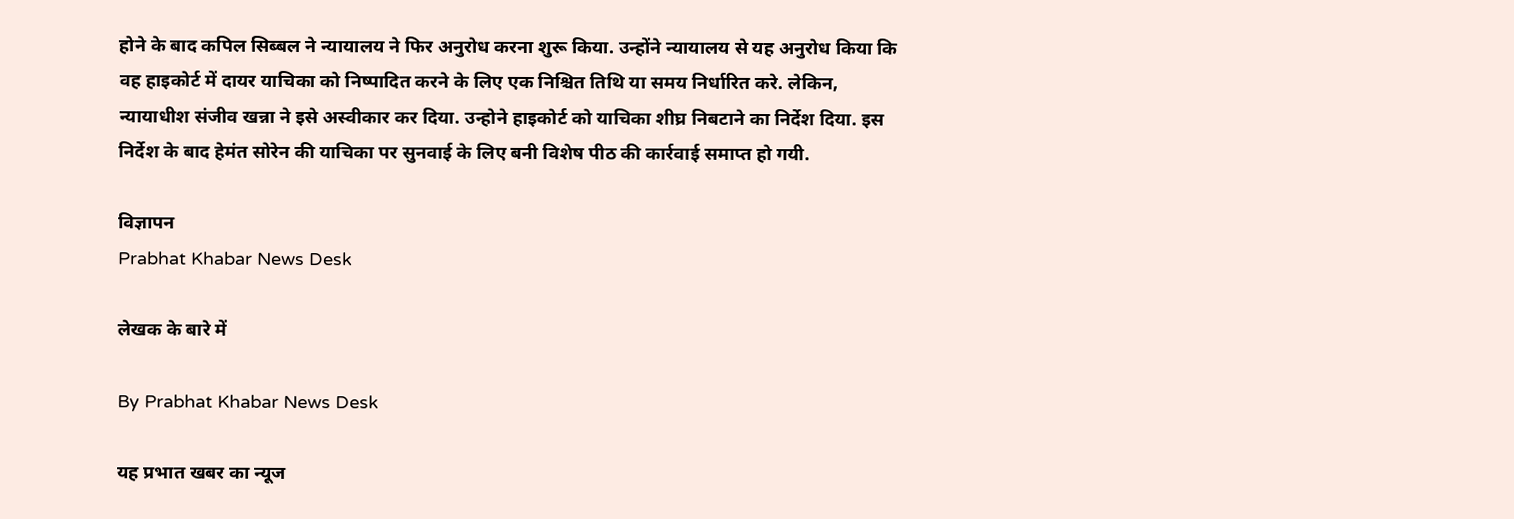होने के बाद कपिल सिब्बल ने न्यायालय ने फिर अनुरोध करना शुरू किया. उन्होंने न्यायालय से यह अनुरोध किया कि वह हाइकोर्ट में दायर याचिका को निष्पादित करने के लिए एक निश्चित तिथि या समय निर्धारित करे. लेकिन, न्यायाधीश संजीव खन्ना ने इसे अस्वीकार कर दिया. उन्होने हाइकोर्ट को याचिका शीघ्र निबटाने का निर्देश दिया. इस निर्देश के बाद हेमंत सोरेन की याचिका पर सुनवाई के लिए बनी विशेष पीठ की कार्रवाई समाप्त हो गयी.

विज्ञापन
Prabhat Khabar News Desk

लेखक के बारे में

By Prabhat Khabar News Desk

यह प्रभात खबर का न्यूज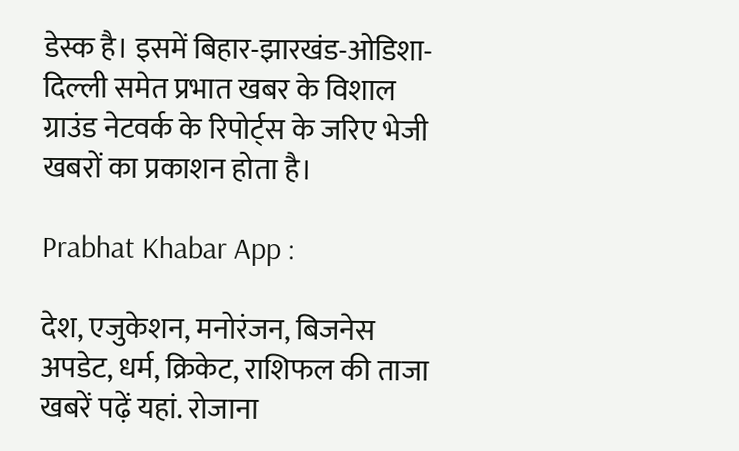डेस्क है। इसमें बिहार-झारखंड-ओडिशा-दिल्‍ली समेत प्रभात खबर के विशाल ग्राउंड नेटवर्क के रिपोर्ट्स के जरिए भेजी खबरों का प्रकाशन होता है।

Prabhat Khabar App :

देश, एजुकेशन, मनोरंजन, बिजनेस अपडेट, धर्म, क्रिकेट, राशिफल की ताजा खबरें पढ़ें यहां. रोजाना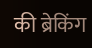की ब्रेकिंग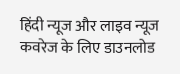हिंदी न्यूज और लाइव न्यूज कवरेज के लिए डाउनलोड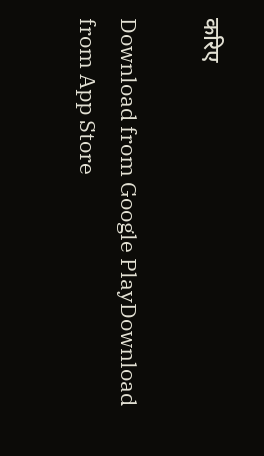करिए

Download from Google PlayDownload from App Store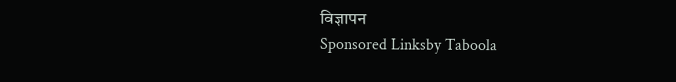विज्ञापन
Sponsored Linksby Taboola